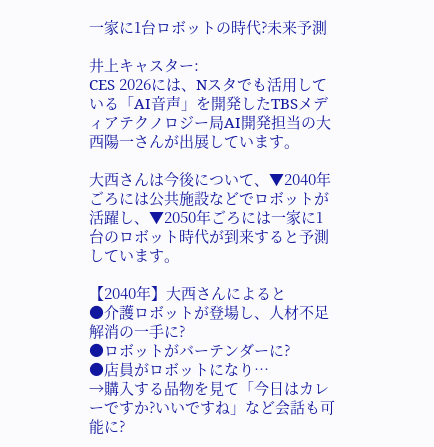一家に1台ロボットの時代?未来予測

井上キャスター:
CES 2026には、Nスタでも活用している「AI音声」を開発したTBSメディアテクノロジー局AI開発担当の大西陽一さんが出展しています。

大西さんは今後について、▼2040年ごろには公共施設などでロボットが活躍し、▼2050年ごろには一家に1台のロボット時代が到来すると予測しています。

【2040年】大西さんによると
●介護ロボットが登場し、人材不足解消の一手に?
●ロボットがバーテンダーに?
●店員がロボットになり…
→購入する品物を見て「今日はカレーですか?いいですね」など会話も可能に?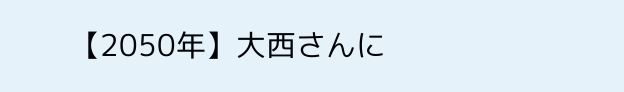【2050年】大西さんに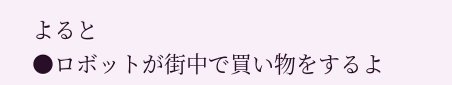よると
●ロボットが街中で買い物をするよ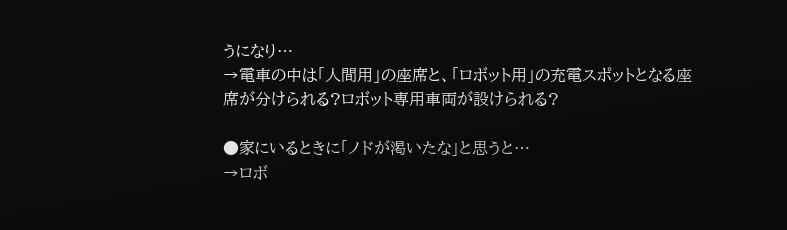うになり…
→電車の中は「人間用」の座席と、「ロボット用」の充電スポットとなる座席が分けられる?ロボット専用車両が設けられる?

●家にいるときに「ノドが渇いたな」と思うと…
→ロボ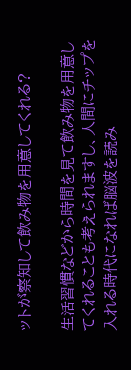ットが察知して飲み物を用意してくれる?

生活習慣などから時間を見て飲み物を用意してくれることも考えられますし、人間にチップを入れる時代になれば脳波を読み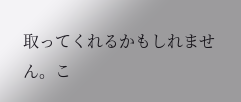取ってくれるかもしれません。こ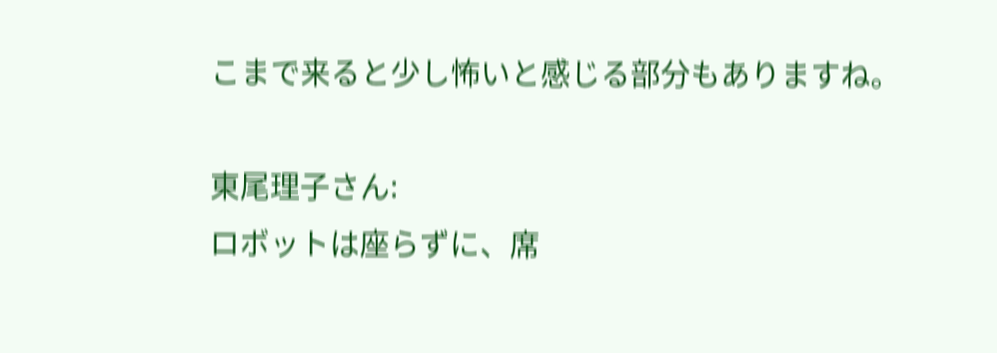こまで来ると少し怖いと感じる部分もありますね。

東尾理子さん:
ロボットは座らずに、席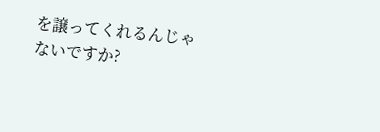を譲ってくれるんじゃないですか?